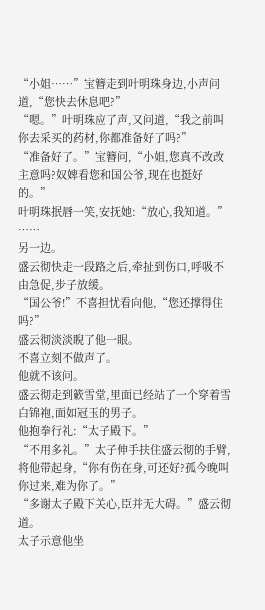“小姐……”宝簪走到叶明珠身边,小声问道,“您快去休息吧?”
“嗯。”叶明珠应了声,又问道,“我之前叫你去采买的药材,你都准备好了吗?”
“准备好了。”宝簪问,“小姐,您真不改改主意吗?奴婢看您和国公爷,现在也挺好的。”
叶明珠抿唇一笑,安抚她:“放心,我知道。”
……
另一边。
盛云彻快走一段路之后,牵扯到伤口,呼吸不由急促,步子放缓。
“国公爷!”不喜担忧看向他,“您还撑得住吗?”
盛云彻淡淡睨了他一眼。
不喜立刻不做声了。
他就不该问。
盛云彻走到簌雪堂,里面已经站了一个穿着雪白锦袍,面如冠玉的男子。
他抱拳行礼:“太子殿下。”
“不用多礼。”太子伸手扶住盛云彻的手臂,将他带起身,“你有伤在身,可还好?孤今晚叫你过来,难为你了。”
“多谢太子殿下关心,臣并无大碍。”盛云彻道。
太子示意他坐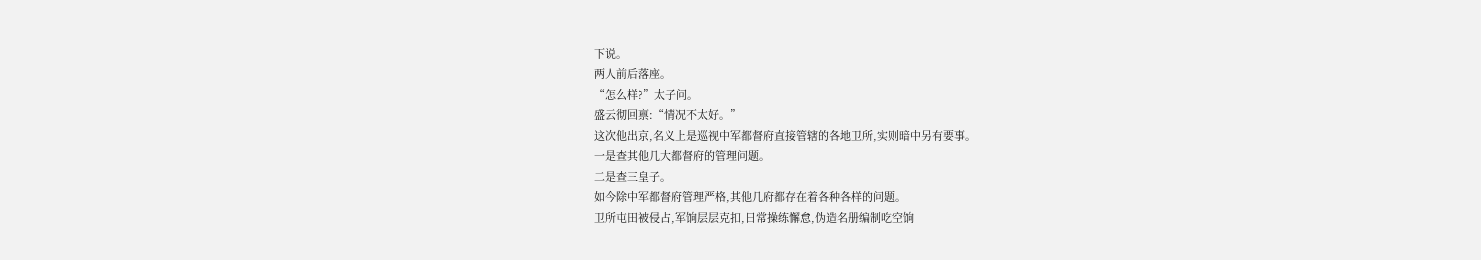下说。
两人前后落座。
“怎么样?”太子问。
盛云彻回禀:“情况不太好。”
这次他出京,名义上是巡视中军都督府直接管辖的各地卫所,实则暗中另有要事。
一是查其他几大都督府的管理问题。
二是查三皇子。
如今除中军都督府管理严格,其他几府都存在着各种各样的问题。
卫所屯田被侵占,军饷层层克扣,日常操练懈怠,伪造名册编制吃空饷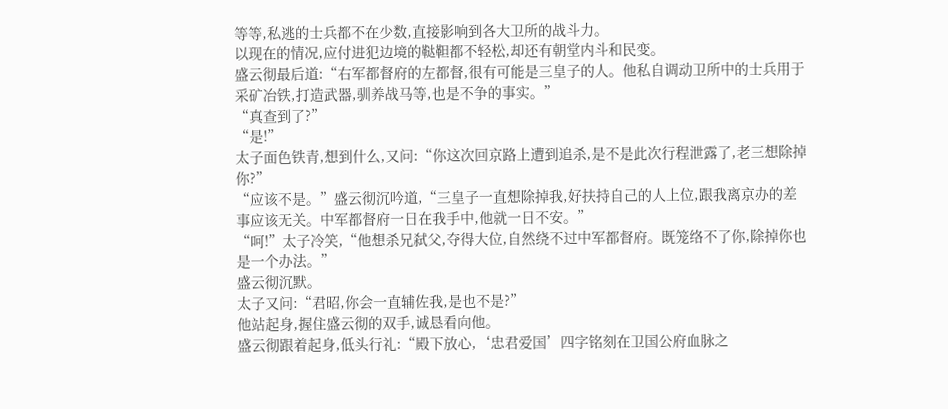等等,私逃的士兵都不在少数,直接影响到各大卫所的战斗力。
以现在的情况,应付进犯边境的鞑靼都不轻松,却还有朝堂内斗和民变。
盛云彻最后道:“右军都督府的左都督,很有可能是三皇子的人。他私自调动卫所中的士兵用于采矿冶铁,打造武器,驯养战马等,也是不争的事实。”
“真查到了?”
“是!”
太子面色铁青,想到什么,又问:“你这次回京路上遭到追杀,是不是此次行程泄露了,老三想除掉你?”
“应该不是。”盛云彻沉吟道,“三皇子一直想除掉我,好扶持自己的人上位,跟我离京办的差事应该无关。中军都督府一日在我手中,他就一日不安。”
“呵!”太子冷笑,“他想杀兄弑父,夺得大位,自然绕不过中军都督府。既笼络不了你,除掉你也是一个办法。”
盛云彻沉默。
太子又问:“君昭,你会一直辅佐我,是也不是?”
他站起身,握住盛云彻的双手,诚恳看向他。
盛云彻跟着起身,低头行礼:“殿下放心,‘忠君爱国’四字铭刻在卫国公府血脉之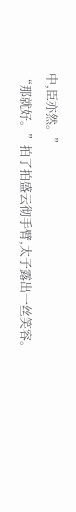中,臣亦然。”
“那就好。”拍了拍盛云彻手臂,太子露出一丝笑容。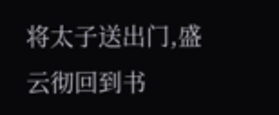将太子送出门,盛云彻回到书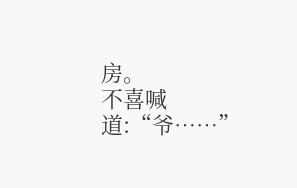房。
不喜喊道:“爷……”